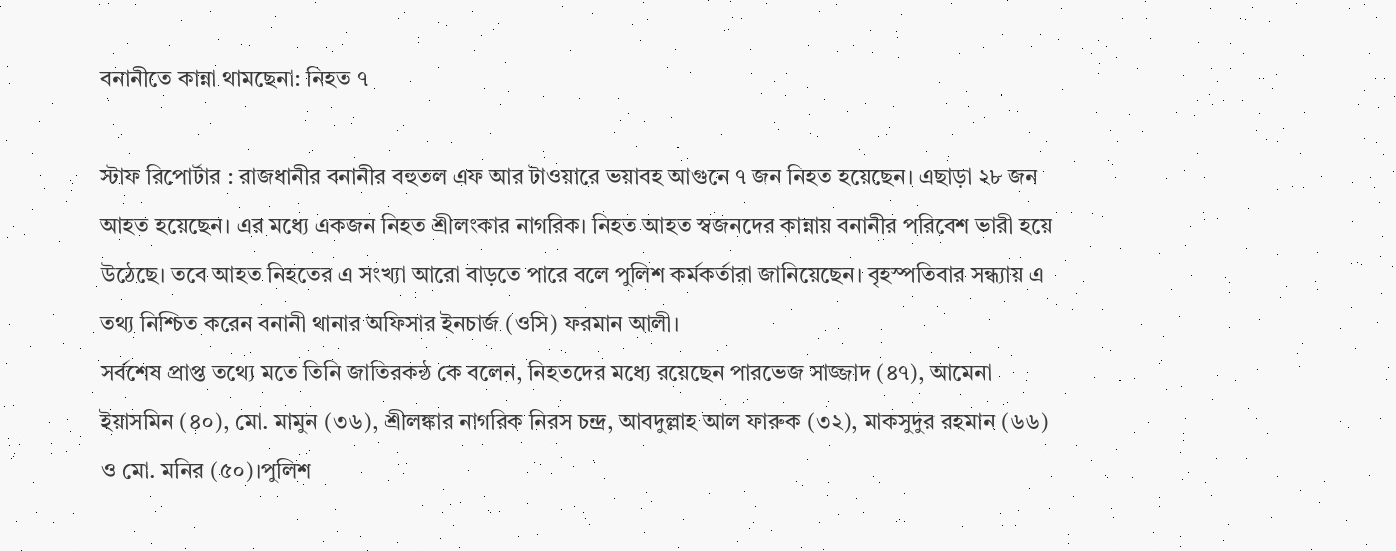বনানীতে কান্না থামছেনা: নিহত ৭

স্টাফ রিপোর্টার : রাজধানীর বনানীর বহুতল এফ আর টাওয়ারে ভয়াবহ আগুনে ৭ জন নিহত হয়েছেন। এছাড়া ২৮ জন আহত হয়েছেন। এর মধ্যে একজন নিহত শ্রীলংকার নাগরিক। নিহত আহত স্বজনদের কান্নায় বনানীর পরিবেশ ভারী হয়ে উঠেছে। তবে আহত নিহতের এ সংখ্যা আরো বাড়তে পারে বলে পুলিশ কর্মকর্তারা জানিয়েছেন। বৃহস্পতিবার সন্ধ্যায় এ তথ্য নিশ্চিত করেন বনানী থানার অফিসার ইনচার্জ (ওসি) ফরমান আলী।
সর্বশেষ প্রাপ্ত তথ্যে মতে তিনি জাতিরকন্ঠ কে বলেন, নিহতদের মধ্যে রয়েছেন পারভেজ সাজ্জাদ (৪৭), আমেনা ইয়াসমিন (৪০), মো. মামুন (৩৬), শ্রীলঙ্কার নাগরিক নিরস চন্দ্র, আবদুল্লাহ আল ফারুক (৩২), মাকসুদুর রহমান (৬৬) ও মো. মনির (৫০)।পুলিশ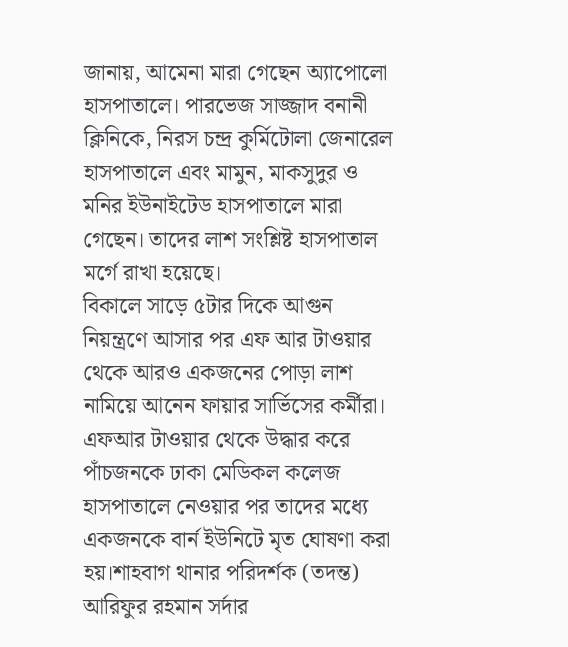জানায়, আমেনা মারা গেছেন অ্যাপোলো হাসপাতালে। পারভেজ সাজ্জাদ বনানী ক্লিনিকে, নিরস চন্দ্র কুর্মিটোলা জেনারেল হাসপাতালে এবং মামুন, মাকসুদুর ও মনির ইউনাইটেড হাসপাতালে মারা গেছেন। তাদের লাশ সংশ্লিষ্ট হাসপাতাল মর্গে রাখা হয়েছে।
বিকালে সাড়ে ৫টার দিকে আগুন নিয়ন্ত্রণে আসার পর এফ আর টাওয়ার থেকে আরও একজনের পোড়া লাশ নামিয়ে আনেন ফায়ার সার্ভিসের কর্মীরা। এফআর টাওয়ার থেকে উদ্ধার করে পাঁচজনকে ঢাকা মেডিকল কলেজ হাসপাতালে নেওয়ার পর তাদের মধ্যে একজনকে বার্ন ইউনিটে মৃত ঘোষণা করা হয়।শাহবাগ থানার পরিদর্শক (তদন্ত) আরিফুর রহমান সর্দার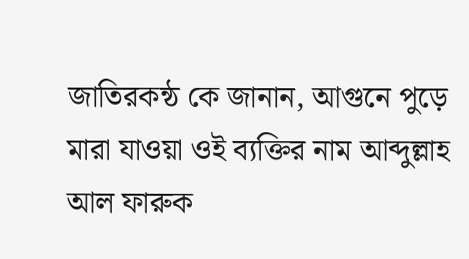জাতিরকন্ঠ কে জানান, আগুনে পুড়ে মারা যাওয়া ওই ব্যক্তির নাম আব্দুল্লাহ আল ফারুক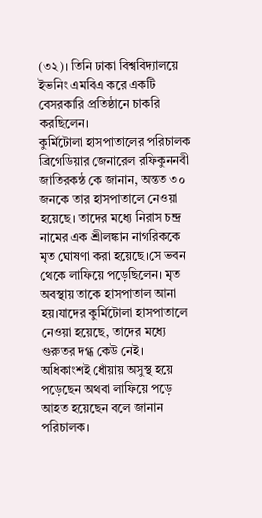(৩২)। তিনি ঢাকা বিশ্ববিদ্যালয়ে ইভনিং এমবিএ করে একটি বেসরকারি প্রতিষ্ঠানে চাকরি করছিলেন।
কুর্মিটোলা হাসপাতালের পরিচালক ব্রিগেডিয়ার জেনারেল রফিকুননবী জাতিরকন্ঠ কে জানান, অন্তত ৩০ জনকে তার হাসপাতালে নেওয়া হয়েছে। তাদের মধ্যে নিরাস চন্দ্র নামের এক শ্রীলঙ্কান নাগরিককে মৃত ঘোষণা করা হয়েছে।সে ভবন থেকে লাফিয়ে পড়েছিলেন। মৃত অবস্থায় তাকে হাসপাতাল আনা হয়।যাদের কুর্মিটোলা হাসপাতালে নেওয়া হয়েছে, তাদের মধ্যে গুরুতর দগ্ধ কেউ নেই। অধিকাংশই ধোঁয়ায় অসুস্থ হয়ে পড়েছেন অথবা লাফিয়ে পড়ে আহত হয়েছেন বলে জানান পরিচালক।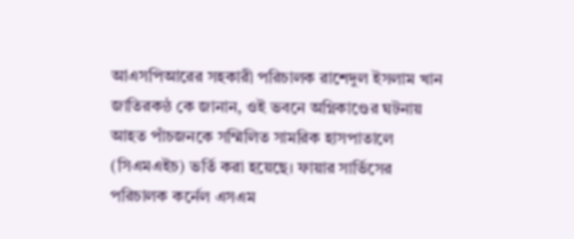আএসপিআরের সহকারী পরিচালক রাশেদুল ইসলাম খান জাতিরকন্ঠ কে জানান, ওই ভবনে অগ্নিকাণ্ডের ঘটনায় আহত পাঁচজনকে সম্মিলিত সামরিক হাসপাতালে (সিএমএইচ) ভর্তি করা হয়েছে। ফায়ার সার্ভিসের পরিচালক কর্নেল এসএম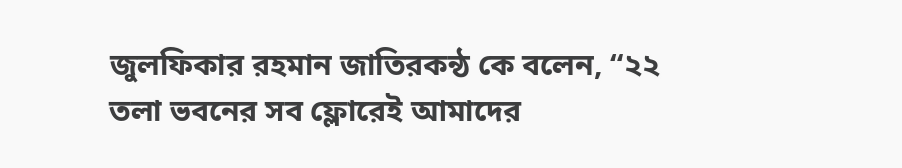জুলফিকার রহমান জাতিরকন্ঠ কে বলেন, “২২ তলা ভবনের সব ফ্লোরেই আমাদের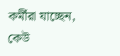কর্মীরা যাচ্ছেন, কেউ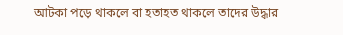আটকা পড়ে থাকলে বা হতাহত থাকলে তাদের উদ্ধার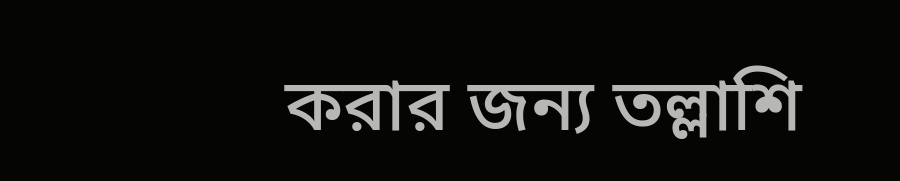করার জন্য তল্লাশি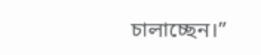চালাচ্ছেন।”